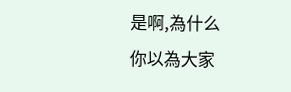是啊,為什么
你以為大家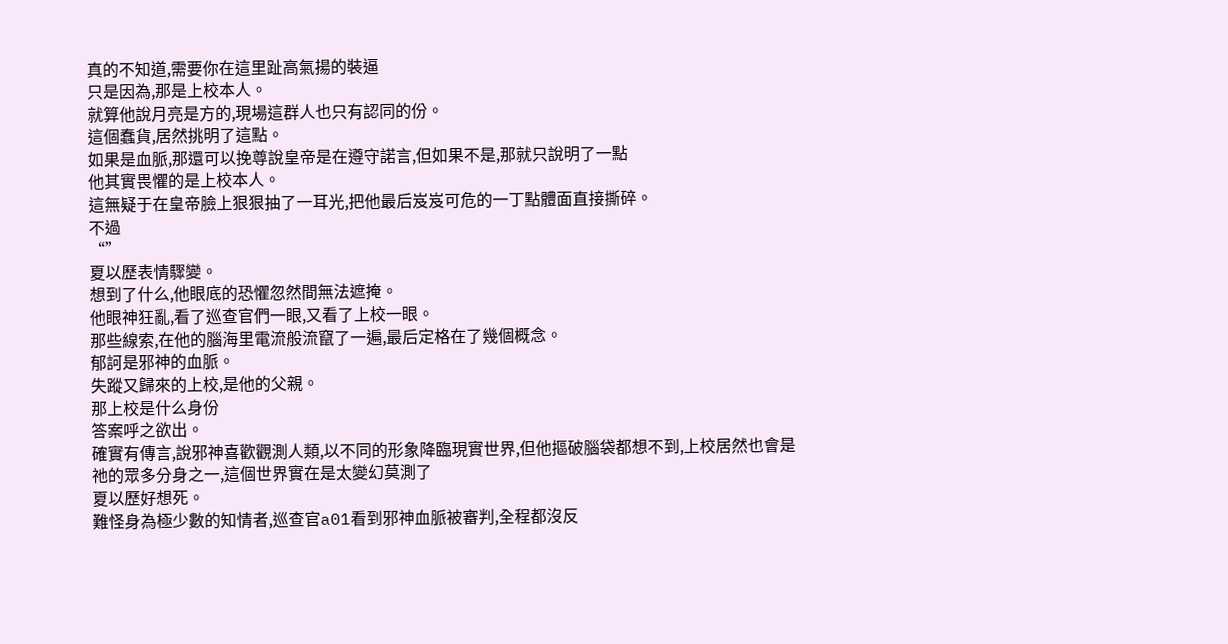真的不知道,需要你在這里趾高氣揚的裝逼
只是因為,那是上校本人。
就算他說月亮是方的,現場這群人也只有認同的份。
這個蠢貨,居然挑明了這點。
如果是血脈,那還可以挽尊說皇帝是在遵守諾言,但如果不是,那就只說明了一點
他其實畏懼的是上校本人。
這無疑于在皇帝臉上狠狠抽了一耳光,把他最后岌岌可危的一丁點體面直接撕碎。
不過
“”
夏以歷表情驟變。
想到了什么,他眼底的恐懼忽然間無法遮掩。
他眼神狂亂,看了巡查官們一眼,又看了上校一眼。
那些線索,在他的腦海里電流般流竄了一遍,最后定格在了幾個概念。
郁訶是邪神的血脈。
失蹤又歸來的上校,是他的父親。
那上校是什么身份
答案呼之欲出。
確實有傳言,說邪神喜歡觀測人類,以不同的形象降臨現實世界,但他摳破腦袋都想不到,上校居然也會是祂的眾多分身之一,這個世界實在是太變幻莫測了
夏以歷好想死。
難怪身為極少數的知情者,巡查官a01看到邪神血脈被審判,全程都沒反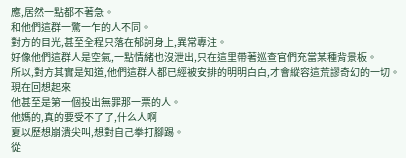應,居然一點都不著急。
和他們這群一驚一乍的人不同。
對方的目光,甚至全程只落在郁訶身上,異常專注。
好像他們這群人是空氣,一點情緒也沒泄出,只在這里帶著巡查官們充當某種背景板。
所以,對方其實是知道,他們這群人都已經被安排的明明白白,才會縱容這荒謬奇幻的一切。
現在回想起來
他甚至是第一個投出無罪那一票的人。
他媽的,真的要受不了了,什么人啊
夏以歷想崩潰尖叫,想對自己拳打腳踢。
從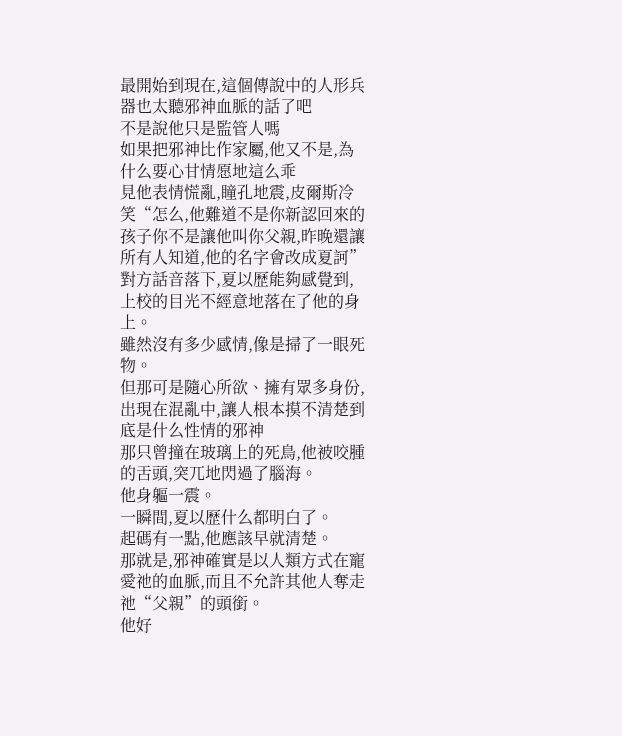最開始到現在,這個傳說中的人形兵器也太聽邪神血脈的話了吧
不是說他只是監管人嗎
如果把邪神比作家屬,他又不是,為什么要心甘情愿地這么乖
見他表情慌亂,瞳孔地震,皮爾斯冷笑“怎么,他難道不是你新認回來的孩子你不是讓他叫你父親,昨晚還讓所有人知道,他的名字會改成夏訶”
對方話音落下,夏以歷能夠感覺到,上校的目光不經意地落在了他的身上。
雖然沒有多少感情,像是掃了一眼死物。
但那可是隨心所欲、擁有眾多身份,出現在混亂中,讓人根本摸不清楚到底是什么性情的邪神
那只曾撞在玻璃上的死鳥,他被咬腫的舌頭,突兀地閃過了腦海。
他身軀一震。
一瞬間,夏以歷什么都明白了。
起碼有一點,他應該早就清楚。
那就是,邪神確實是以人類方式在寵愛祂的血脈,而且不允許其他人奪走祂“父親”的頭銜。
他好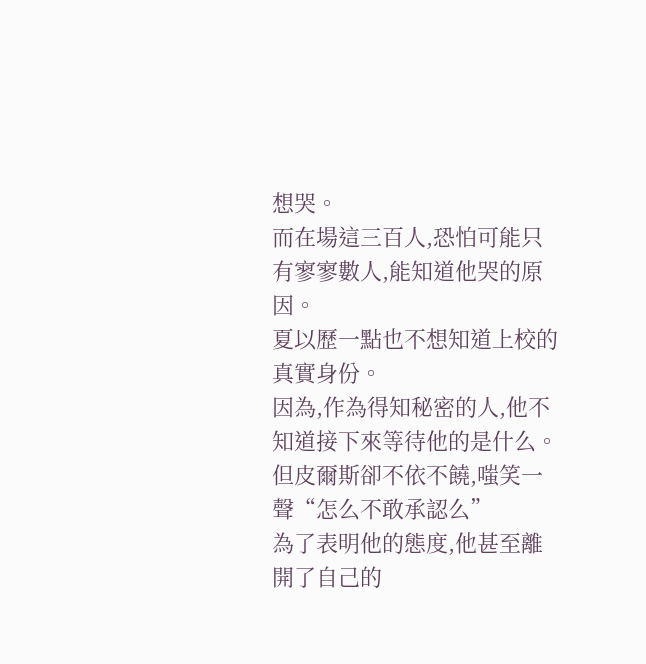想哭。
而在場這三百人,恐怕可能只有寥寥數人,能知道他哭的原因。
夏以歷一點也不想知道上校的真實身份。
因為,作為得知秘密的人,他不知道接下來等待他的是什么。
但皮爾斯卻不依不饒,嗤笑一聲“怎么不敢承認么”
為了表明他的態度,他甚至離開了自己的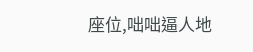座位,咄咄逼人地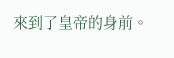來到了皇帝的身前。